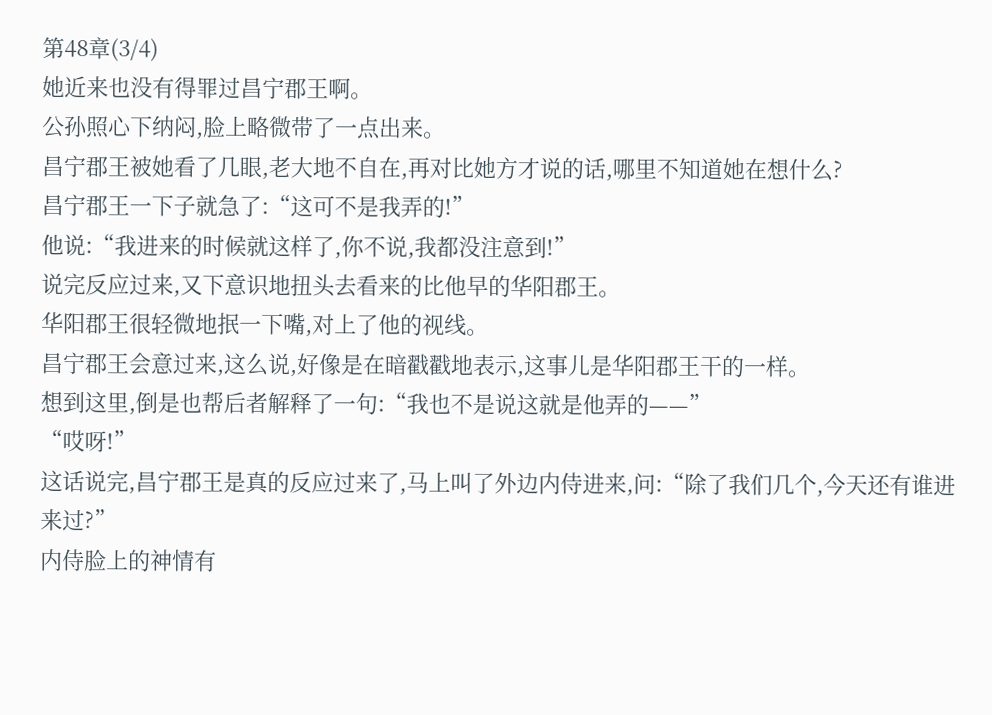第48章(3/4)
她近来也没有得罪过昌宁郡王啊。
公孙照心下纳闷,脸上略微带了一点出来。
昌宁郡王被她看了几眼,老大地不自在,再对比她方才说的话,哪里不知道她在想什么?
昌宁郡王一下子就急了:“这可不是我弄的!”
他说:“我进来的时候就这样了,你不说,我都没注意到!”
说完反应过来,又下意识地扭头去看来的比他早的华阳郡王。
华阳郡王很轻微地抿一下嘴,对上了他的视线。
昌宁郡王会意过来,这么说,好像是在暗戳戳地表示,这事儿是华阳郡王干的一样。
想到这里,倒是也帮后者解释了一句:“我也不是说这就是他弄的——”
“哎呀!”
这话说完,昌宁郡王是真的反应过来了,马上叫了外边内侍进来,问:“除了我们几个,今天还有谁进来过?”
内侍脸上的神情有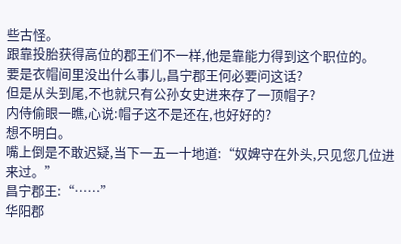些古怪。
跟靠投胎获得高位的郡王们不一样,他是靠能力得到这个职位的。
要是衣帽间里没出什么事儿,昌宁郡王何必要问这话?
但是从头到尾,不也就只有公孙女史进来存了一顶帽子?
内侍偷眼一瞧,心说:帽子这不是还在,也好好的?
想不明白。
嘴上倒是不敢迟疑,当下一五一十地道:“奴婢守在外头,只见您几位进来过。”
昌宁郡王:“……”
华阳郡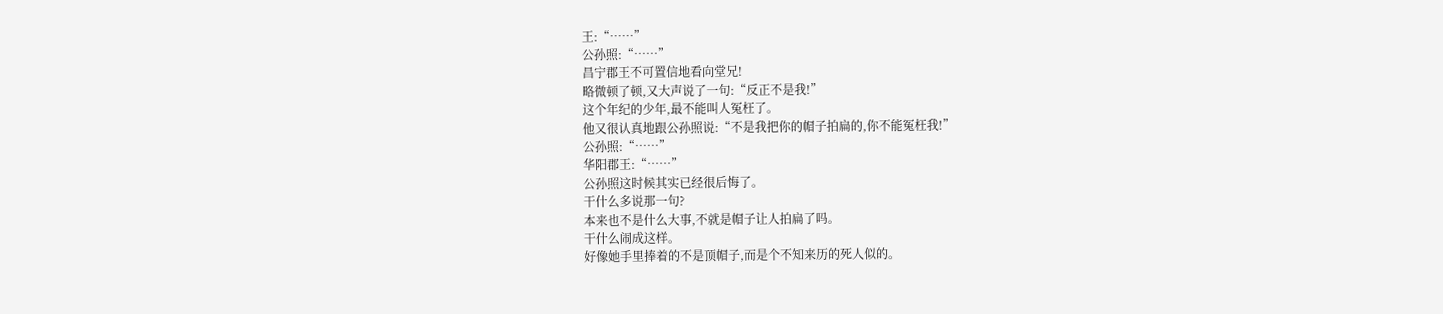王:“……”
公孙照:“……”
昌宁郡王不可置信地看向堂兄!
略微顿了顿,又大声说了一句:“反正不是我!”
这个年纪的少年,最不能叫人冤枉了。
他又很认真地跟公孙照说:“不是我把你的帽子拍扁的,你不能冤枉我!”
公孙照:“……”
华阳郡王:“……”
公孙照这时候其实已经很后悔了。
干什么多说那一句?
本来也不是什么大事,不就是帽子让人拍扁了吗。
干什么闹成这样。
好像她手里捧着的不是顶帽子,而是个不知来历的死人似的。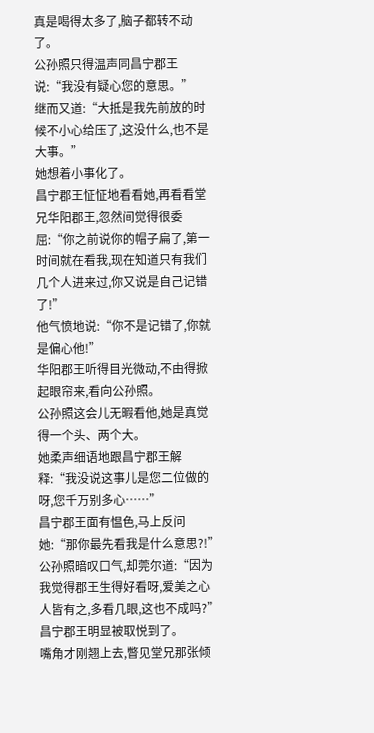真是喝得太多了,脑子都转不动了。
公孙照只得温声同昌宁郡王说:“我没有疑心您的意思。”
继而又道:“大抵是我先前放的时候不小心给压了,这没什么,也不是大事。”
她想着小事化了。
昌宁郡王怔怔地看看她,再看看堂兄华阳郡王,忽然间觉得很委屈:“你之前说你的帽子扁了,第一时间就在看我,现在知道只有我们几个人进来过,你又说是自己记错了!”
他气愤地说:“你不是记错了,你就是偏心他!”
华阳郡王听得目光微动,不由得掀起眼帘来,看向公孙照。
公孙照这会儿无暇看他,她是真觉得一个头、两个大。
她柔声细语地跟昌宁郡王解释:“我没说这事儿是您二位做的呀,您千万别多心……”
昌宁郡王面有愠色,马上反问她:“那你最先看我是什么意思?!”
公孙照暗叹口气,却莞尔道:“因为我觉得郡王生得好看呀,爱美之心人皆有之,多看几眼,这也不成吗?”
昌宁郡王明显被取悦到了。
嘴角才刚翘上去,瞥见堂兄那张倾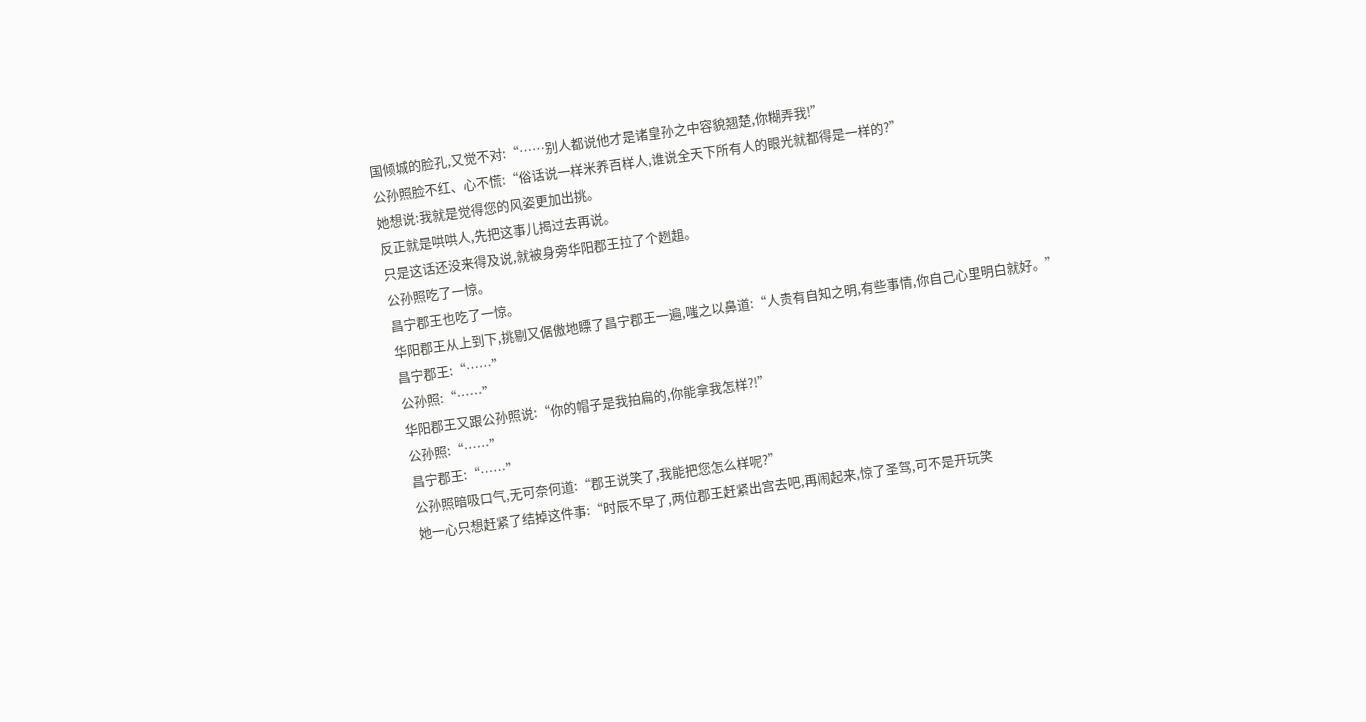国倾城的脸孔,又觉不对:“……别人都说他才是诸皇孙之中容貌翘楚,你糊弄我!”
公孙照脸不红、心不慌:“俗话说一样米养百样人,谁说全天下所有人的眼光就都得是一样的?”
她想说:我就是觉得您的风姿更加出挑。
反正就是哄哄人,先把这事儿揭过去再说。
只是这话还没来得及说,就被身旁华阳郡王拉了个趔趄。
公孙照吃了一惊。
昌宁郡王也吃了一惊。
华阳郡王从上到下,挑剔又倨傲地瞟了昌宁郡王一遍,嗤之以鼻道:“人贵有自知之明,有些事情,你自己心里明白就好。”
昌宁郡王:“……”
公孙照:“……”
华阳郡王又跟公孙照说:“你的帽子是我拍扁的,你能拿我怎样?!”
公孙照:“……”
昌宁郡王:“……”
公孙照暗吸口气,无可奈何道:“郡王说笑了,我能把您怎么样呢?”
她一心只想赶紧了结掉这件事:“时辰不早了,两位郡王赶紧出宫去吧,再闹起来,惊了圣驾,可不是开玩笑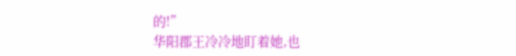的!”
华阳郡王冷冷地盯着她,也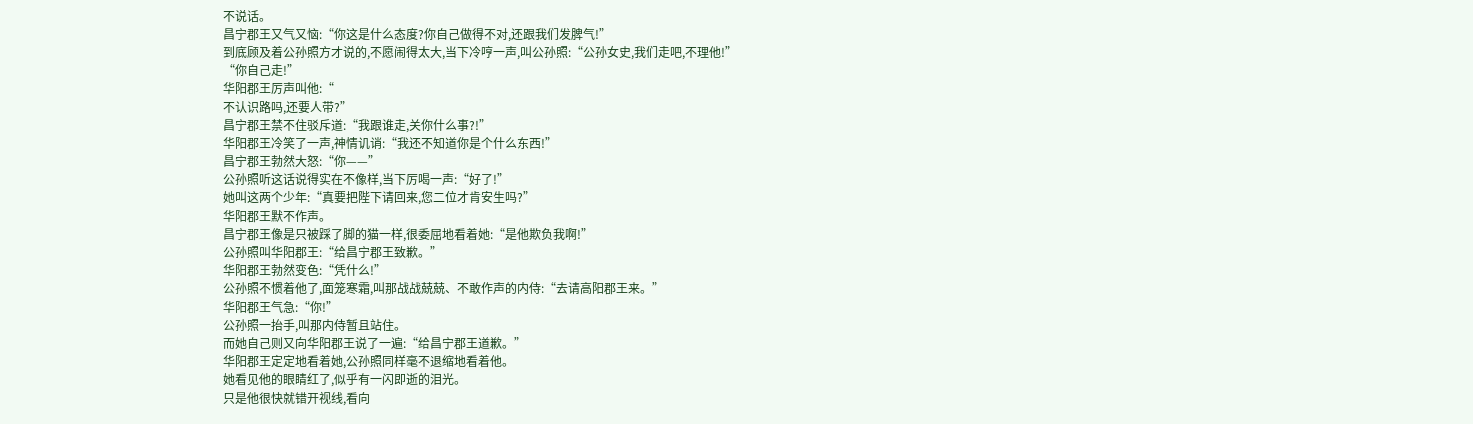不说话。
昌宁郡王又气又恼:“你这是什么态度?你自己做得不对,还跟我们发脾气!”
到底顾及着公孙照方才说的,不愿闹得太大,当下冷哼一声,叫公孙照:“公孙女史,我们走吧,不理他!”
“你自己走!”
华阳郡王厉声叫他:“
不认识路吗,还要人带?”
昌宁郡王禁不住驳斥道:“我跟谁走,关你什么事?!”
华阳郡王冷笑了一声,神情讥诮:“我还不知道你是个什么东西!”
昌宁郡王勃然大怒:“你——”
公孙照听这话说得实在不像样,当下厉喝一声:“好了!”
她叫这两个少年:“真要把陛下请回来,您二位才肯安生吗?”
华阳郡王默不作声。
昌宁郡王像是只被踩了脚的猫一样,很委屈地看着她:“是他欺负我啊!”
公孙照叫华阳郡王:“给昌宁郡王致歉。”
华阳郡王勃然变色:“凭什么!”
公孙照不惯着他了,面笼寒霜,叫那战战兢兢、不敢作声的内侍:“去请高阳郡王来。”
华阳郡王气急:“你!”
公孙照一抬手,叫那内侍暂且站住。
而她自己则又向华阳郡王说了一遍:“给昌宁郡王道歉。”
华阳郡王定定地看着她,公孙照同样毫不退缩地看着他。
她看见他的眼睛红了,似乎有一闪即逝的泪光。
只是他很快就错开视线,看向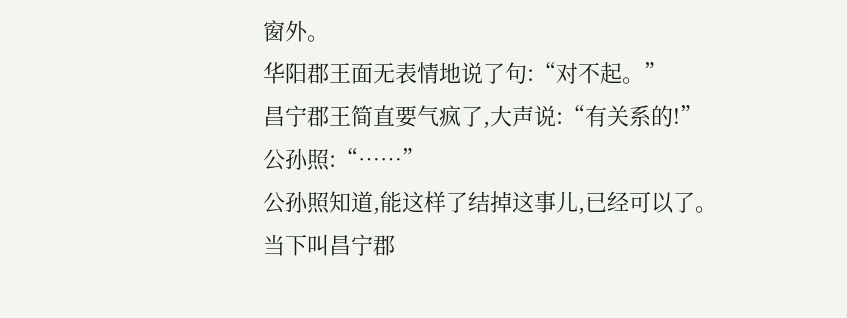窗外。
华阳郡王面无表情地说了句:“对不起。”
昌宁郡王简直要气疯了,大声说:“有关系的!”
公孙照:“……”
公孙照知道,能这样了结掉这事儿,已经可以了。
当下叫昌宁郡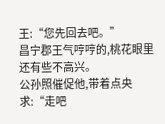王:“您先回去吧。”
昌宁郡王气哼哼的,桃花眼里还有些不高兴。
公孙照催促他,带着点央求:“走吧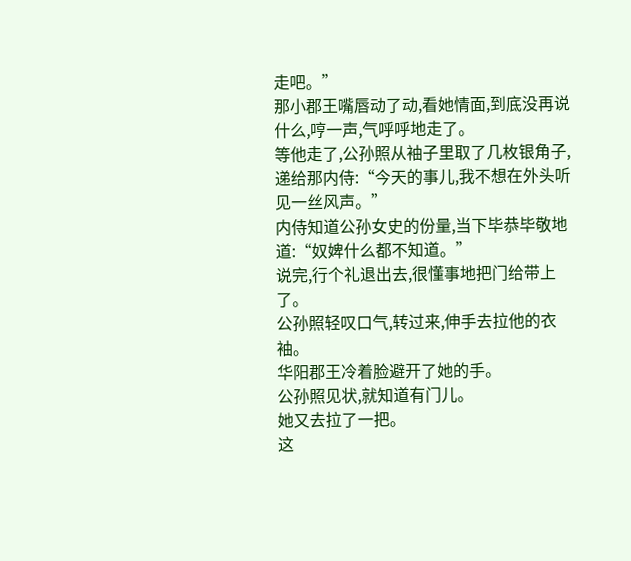走吧。”
那小郡王嘴唇动了动,看她情面,到底没再说什么,哼一声,气呼呼地走了。
等他走了,公孙照从袖子里取了几枚银角子,递给那内侍:“今天的事儿,我不想在外头听见一丝风声。”
内侍知道公孙女史的份量,当下毕恭毕敬地道:“奴婢什么都不知道。”
说完,行个礼退出去,很懂事地把门给带上了。
公孙照轻叹口气,转过来,伸手去拉他的衣袖。
华阳郡王冷着脸避开了她的手。
公孙照见状,就知道有门儿。
她又去拉了一把。
这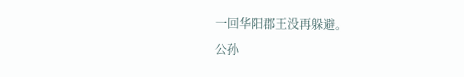一回华阳郡王没再躲避。
公孙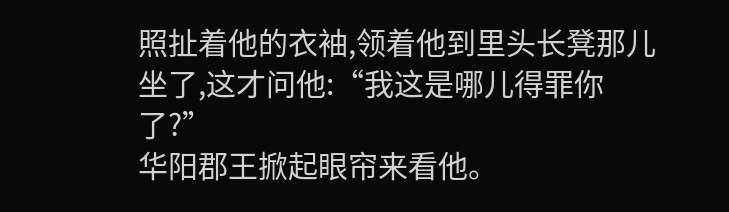照扯着他的衣袖,领着他到里头长凳那儿坐了,这才问他:“我这是哪儿得罪你了?”
华阳郡王掀起眼帘来看他。